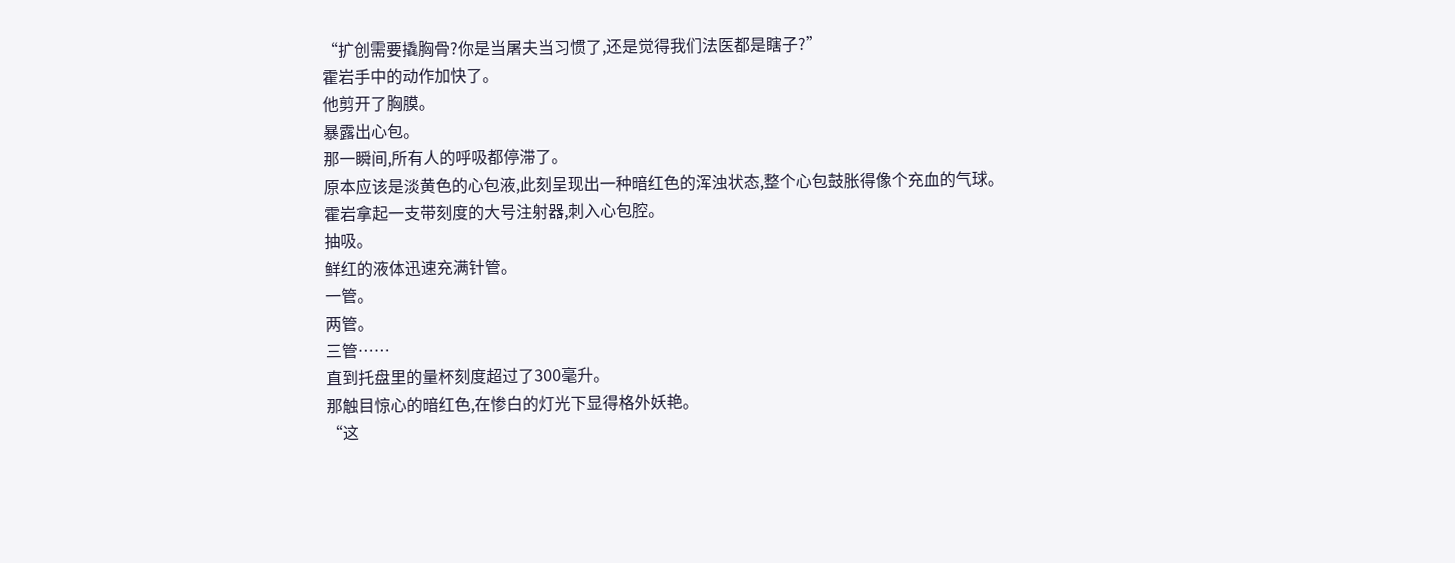“扩创需要撬胸骨?你是当屠夫当习惯了,还是觉得我们法医都是瞎子?”
霍岩手中的动作加快了。
他剪开了胸膜。
暴露出心包。
那一瞬间,所有人的呼吸都停滞了。
原本应该是淡黄色的心包液,此刻呈现出一种暗红色的浑浊状态,整个心包鼓胀得像个充血的气球。
霍岩拿起一支带刻度的大号注射器,刺入心包腔。
抽吸。
鲜红的液体迅速充满针管。
一管。
两管。
三管……
直到托盘里的量杯刻度超过了300毫升。
那触目惊心的暗红色,在惨白的灯光下显得格外妖艳。
“这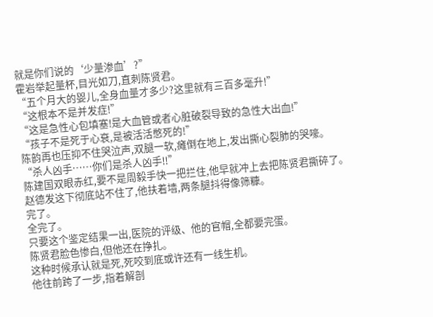就是你们说的‘少量渗血’?”
霍岩举起量杯,目光如刀,直刺陈贤君。
“五个月大的婴儿,全身血量才多少?这里就有三百多毫升!”
“这根本不是并发症!”
“这是急性心包填塞!是大血管或者心脏破裂导致的急性大出血!”
“孩子不是死于心衰,是被活活憋死的!”
陈韵再也压抑不住哭泣声,双腿一软,瘫倒在地上,发出撕心裂肺的哭嚎。
“杀人凶手……你们是杀人凶手!!”
陈建国双眼赤红,要不是周毅手快一把拦住,他早就冲上去把陈贤君撕碎了。
赵德发这下彻底站不住了,他扶着墙,两条腿抖得像筛糠。
完了。
全完了。
只要这个鉴定结果一出,医院的评级、他的官帽,全都要完蛋。
陈贤君脸色惨白,但他还在挣扎。
这种时候承认就是死,死咬到底或许还有一线生机。
他往前跨了一步,指着解剖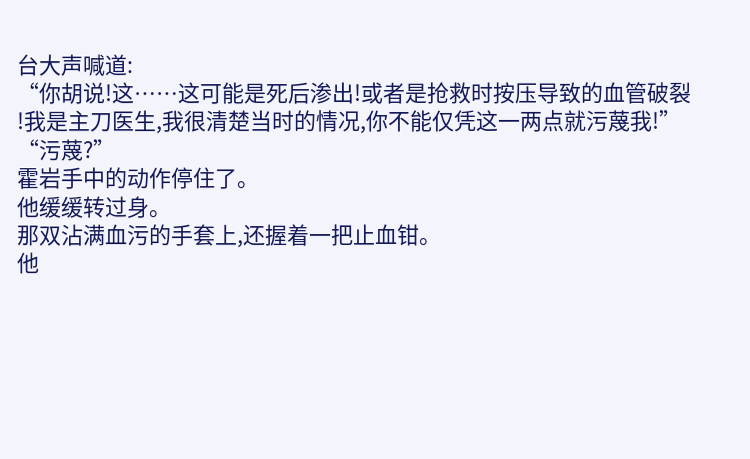台大声喊道:
“你胡说!这……这可能是死后渗出!或者是抢救时按压导致的血管破裂
!我是主刀医生,我很清楚当时的情况,你不能仅凭这一两点就污蔑我!”
“污蔑?”
霍岩手中的动作停住了。
他缓缓转过身。
那双沾满血污的手套上,还握着一把止血钳。
他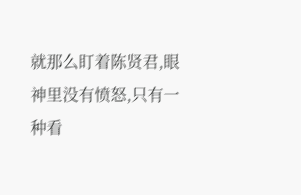就那么盯着陈贤君,眼神里没有愤怒,只有一种看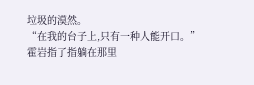垃圾的漠然。
“在我的台子上,只有一种人能开口。”
霍岩指了指躺在那里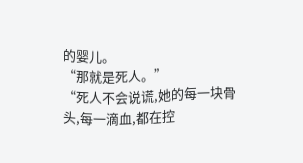的婴儿。
“那就是死人。”
“死人不会说谎,她的每一块骨头,每一滴血,都在控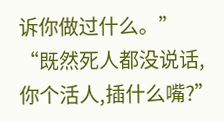诉你做过什么。”
“既然死人都没说话,你个活人,插什么嘴?”